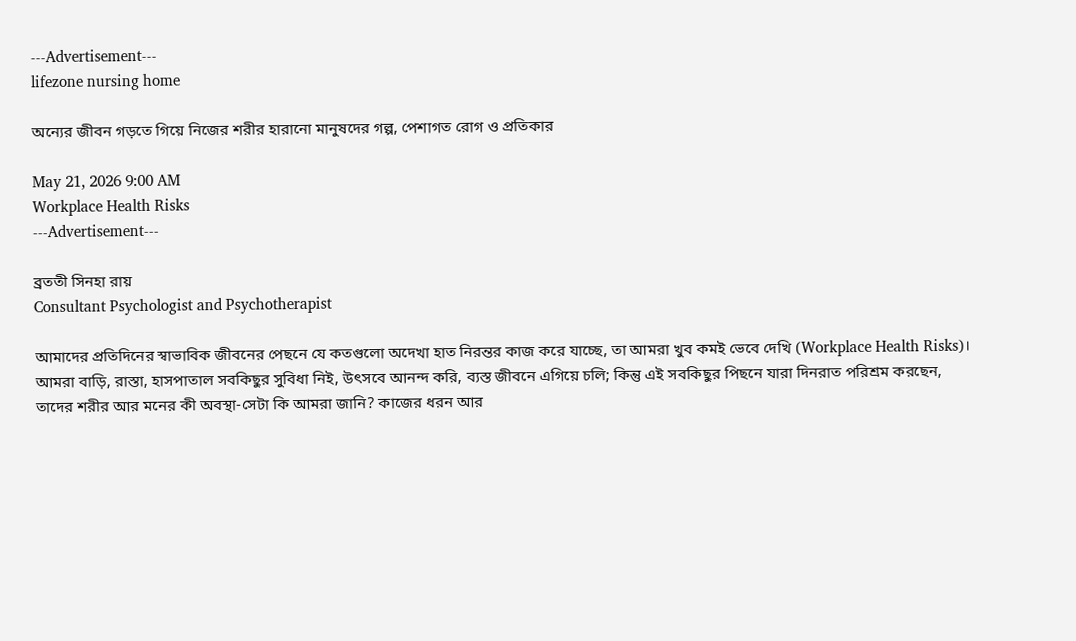---Advertisement---
lifezone nursing home

অন্যের জীবন গড়তে গিয়ে নিজের শরীর হারানো মানুষদের গল্প, পেশাগত রোগ ও প্রতিকার

May 21, 2026 9:00 AM
Workplace Health Risks
---Advertisement---

ব্রততী সিনহা রায়
Consultant Psychologist and Psychotherapist

আমাদের প্রতিদিনের স্বাভাবিক জীবনের পেছনে যে কতগুলো অদেখা হাত নিরন্তর কাজ করে যাচ্ছে, তা আমরা খুব কমই ভেবে দেখি (Workplace Health Risks)। আমরা বাড়ি, রাস্তা, হাসপাতাল সবকিছুর সুবিধা নিই, উৎসবে আনন্দ করি, ব্যস্ত জীবনে এগিয়ে চলি; কিন্তু এই সবকিছুর পিছনে যারা দিনরাত পরিশ্রম করছেন, তাদের শরীর আর মনের কী অবস্থা-সেটা কি আমরা জানি? কাজের ধরন আর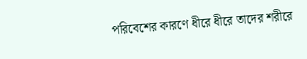পরিবেশের কারণে ধীরে ধীরে তাদের শরীরে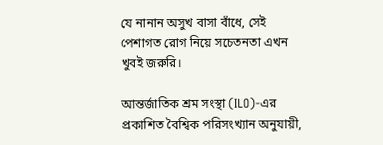যে নানান অসুখ বাসা বাঁধে, সেই পেশাগত রোগ নিয়ে সচেতনতা এখন খুবই জরুরি।

আন্তর্জাতিক শ্রম সংস্থা (ILO)-এর প্রকাশিত বৈশ্বিক পরিসংখ্যান অনুযায়ী,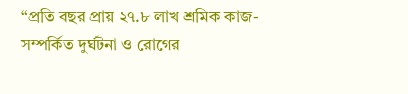“প্রতি বছর প্রায় ২৭.৮ লাখ শ্রমিক কাজ-সম্পর্কিত দুর্ঘটনা ও রোগের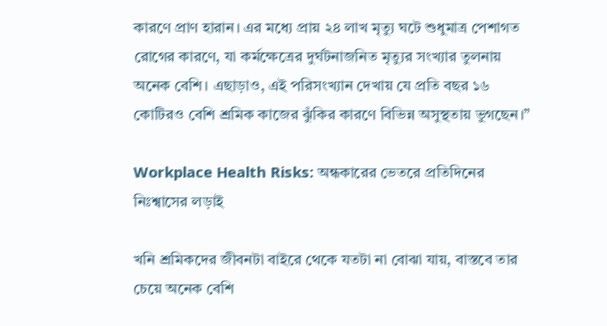কারণে প্রাণ হারান। এর মধ্যে প্রায় ২৪ লাখ মৃত্যু ঘটে শুধুমাত্র পেশাগত রোগের কারণে, যা কর্মক্ষেত্রের দুর্ঘটনাজনিত মৃত্যুর সংখ্যার তুলনায় অনেক বেশি। এছাড়াও, এই পরিসংখ্যান দেখায় যে প্রতি বছর ১৬ কোটিরও বেশি শ্রমিক কাজের ঝুঁকির কারণে বিভিন্ন অসুস্থতায় ভুগছেন।”

Workplace Health Risks: অন্ধকারের ভেতরে প্রতিদিনের নিঃশ্বাসের লড়াই

খনি শ্রমিকদের জীবনটা বাইরে থেকে যতটা না বোঝা যায়, বাস্তবে তার চেয়ে অনেক বেশি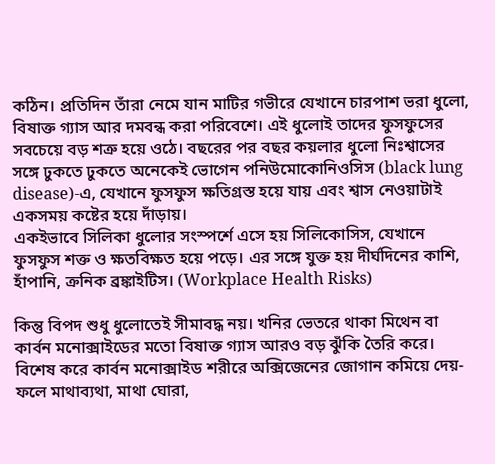কঠিন। প্রতিদিন তাঁরা নেমে যান মাটির গভীরে যেখানে চারপাশ ভরা ধুলো, বিষাক্ত গ্যাস আর দমবন্ধ করা পরিবেশে। এই ধুলোই তাদের ফুসফুসের সবচেয়ে বড় শত্রু হয়ে ওঠে। বছরের পর বছর কয়লার ধুলো নিঃশ্বাসের সঙ্গে ঢুকতে ঢুকতে অনেকেই ভোগেন পনিউমোকোনিওসিস (black lung disease)-এ, যেখানে ফুসফুস ক্ষতিগ্রস্ত হয়ে যায় এবং শ্বাস নেওয়াটাই একসময় কষ্টের হয়ে দাঁড়ায়।
একইভাবে সিলিকা ধুলোর সংস্পর্শে এসে হয় সিলিকোসিস, যেখানে ফুসফুস শক্ত ও ক্ষতবিক্ষত হয়ে পড়ে। এর সঙ্গে যুক্ত হয় দীর্ঘদিনের কাশি, হাঁপানি, ক্রনিক ব্রঙ্কাইটিস। (Workplace Health Risks)

কিন্তু বিপদ শুধু ধুলোতেই সীমাবদ্ধ নয়। খনির ভেতরে থাকা মিথেন বা কার্বন মনোক্সাইডের মতো বিষাক্ত গ্যাস আরও বড় ঝুঁকি তৈরি করে। বিশেষ করে কার্বন মনোক্সাইড শরীরে অক্সিজেনের জোগান কমিয়ে দেয়-ফলে মাথাব্যথা, মাথা ঘোরা,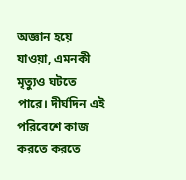অজ্ঞান হয়ে যাওয়া, এমনকী মৃত্যুও ঘটতে পারে। দীর্ঘদিন এই পরিবেশে কাজ করতে করতে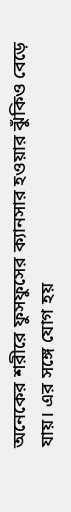অনেকের শরীরে ফুসফুসের ক্যানসার হওয়ার ঝুঁকিও বেড়ে যায়। এর সঙ্গে যোগ হয়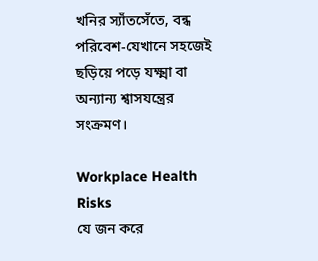খনির স্যাঁতসেঁতে, বন্ধ পরিবেশ-যেখানে সহজেই ছড়িয়ে পড়ে যক্ষ্মা বা অন্যান্য শ্বাসযন্ত্রের সংক্রমণ।

Workplace Health Risks
যে জন করে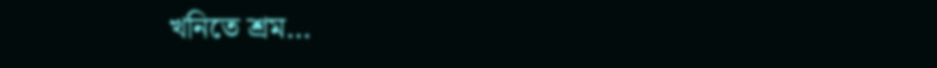খনিতে শ্রম…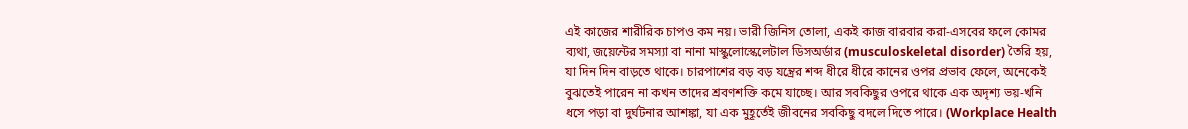এই কাজের শারীরিক চাপও কম নয়। ভারী জিনিস তোলা, একই কাজ বারবার করা-এসবের ফলে কোমর ব্যথা, জয়েন্টের সমস্যা বা নানা মাস্কুলোস্কেলেটাল ডিসঅর্ডার (musculoskeletal disorder) তৈরি হয়, যা দিন দিন বাড়তে থাকে। চারপাশের বড় বড় যন্ত্রের শব্দ ধীরে ধীরে কানের ওপর প্রভাব ফেলে, অনেকেই বুঝতেই পারেন না কখন তাদের শ্রবণশক্তি কমে যাচ্ছে। আর সবকিছুর ওপরে থাকে এক অদৃশ্য ভয়-খনি ধসে পড়া বা দুর্ঘটনার আশঙ্কা, যা এক মুহূর্তেই জীবনের সবকিছু বদলে দিতে পারে। (Workplace Health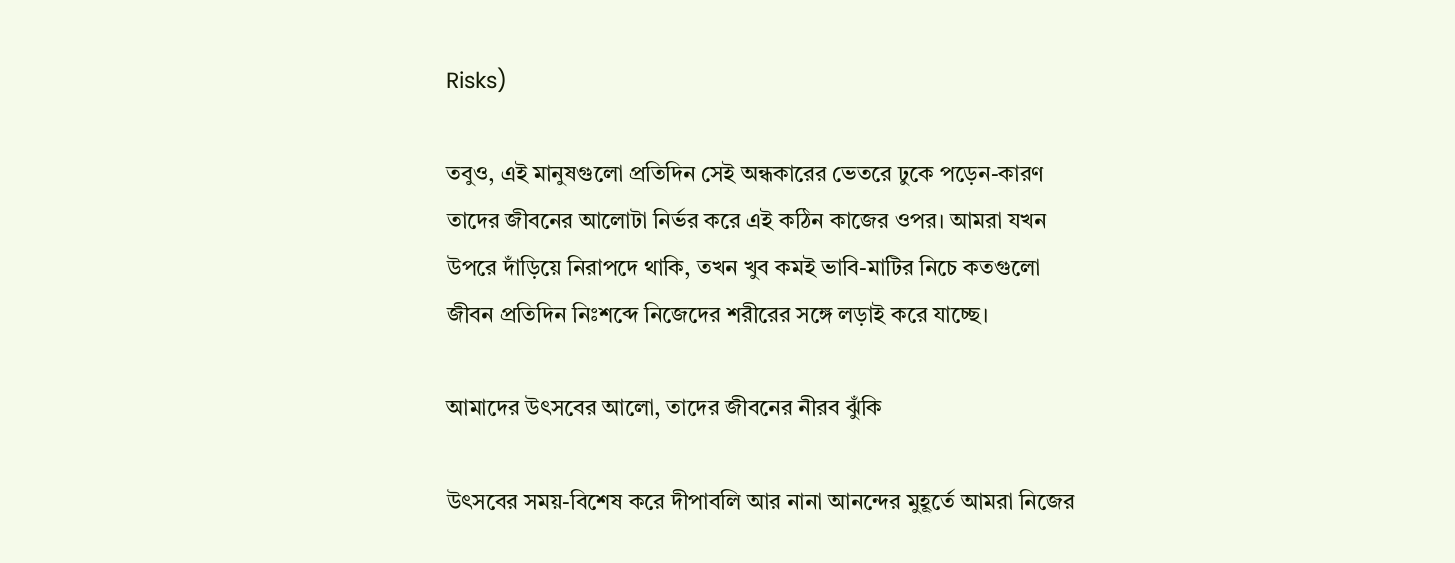Risks)

তবুও, এই মানুষগুলো প্রতিদিন সেই অন্ধকারের ভেতরে ঢুকে পড়েন-কারণ তাদের জীবনের আলোটা নির্ভর করে এই কঠিন কাজের ওপর। আমরা যখন উপরে দাঁড়িয়ে নিরাপদে থাকি, তখন খুব কমই ভাবি-মাটির নিচে কতগুলো জীবন প্রতিদিন নিঃশব্দে নিজেদের শরীরের সঙ্গে লড়াই করে যাচ্ছে।

আমাদের উৎসবের আলো, তাদের জীবনের নীরব ঝুঁকি

উৎসবের সময়-বিশেষ করে দীপাবলি আর নানা আনন্দের মুহূর্তে আমরা নিজের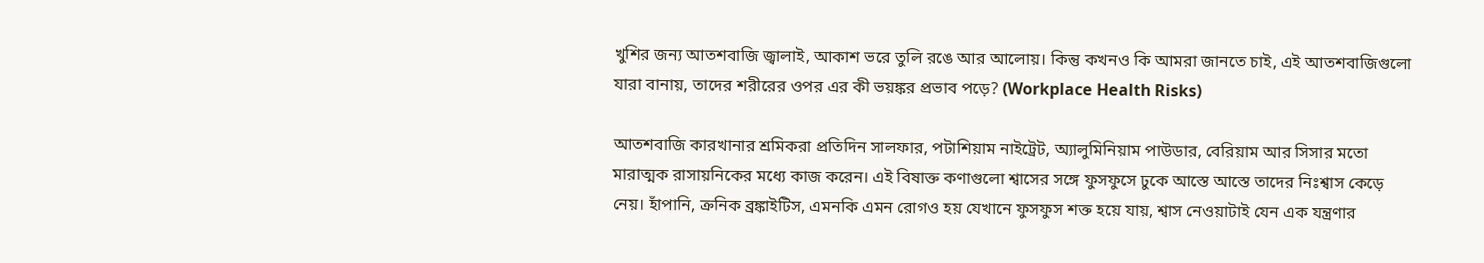খুশির জন্য আতশবাজি জ্বালাই, আকাশ ভরে তুলি রঙে আর আলোয়। কিন্তু কখনও কি আমরা জানতে চাই, এই আতশবাজিগুলো যারা বানায়, তাদের শরীরের ওপর এর কী ভয়ঙ্কর প্রভাব পড়ে? (Workplace Health Risks)

আতশবাজি কারখানার শ্রমিকরা প্রতিদিন সালফার, পটাশিয়াম নাইট্রেট, অ্যালুমিনিয়াম পাউডার, বেরিয়াম আর সিসার মতো মারাত্মক রাসায়নিকের মধ্যে কাজ করেন। এই বিষাক্ত কণাগুলো শ্বাসের সঙ্গে ফুসফুসে ঢুকে আস্তে আস্তে তাদের নিঃশ্বাস কেড়ে নেয়। হাঁপানি, ক্রনিক ব্রঙ্কাইটিস, এমনকি এমন রোগও হয় যেখানে ফুসফুস শক্ত হয়ে যায়, শ্বাস নেওয়াটাই যেন এক যন্ত্রণার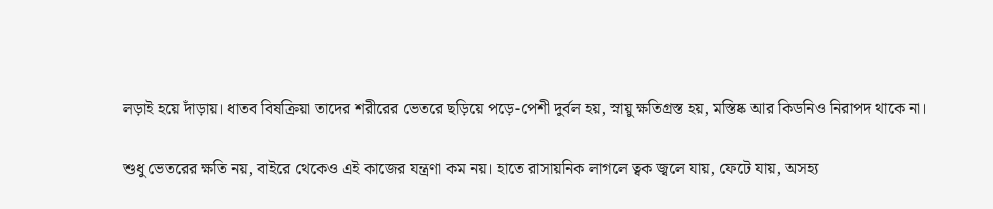লড়াই হয়ে দাঁড়ায়। ধাতব বিষক্রিয়া তাদের শরীরের ভেতরে ছড়িয়ে পড়ে-পেশী দুর্বল হয়, স্নায়ু ক্ষতিগ্রস্ত হয়, মস্তিষ্ক আর কিডনিও নিরাপদ থাকে না।

শুধু ভেতরের ক্ষতি নয়, বাইরে থেকেও এই কাজের যন্ত্রণা কম নয়। হাতে রাসায়নিক লাগলে ত্বক জ্বলে যায়, ফেটে যায়, অসহ্য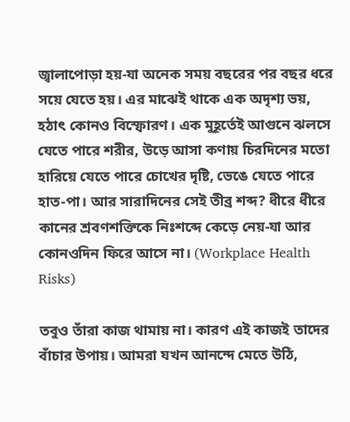জ্বালাপোড়া হয়-যা অনেক সময় বছরের পর বছর ধরে সয়ে যেতে হয়। এর মাঝেই থাকে এক অদৃশ্য ভয়, হঠাৎ কোনও বিস্ফোরণ। এক মুহূর্তেই আগুনে ঝলসে যেতে পারে শরীর, উড়ে আসা কণায় চিরদিনের মতো হারিয়ে যেতে পারে চোখের দৃষ্টি, ভেঙে যেতে পারে হাত-পা। আর সারাদিনের সেই তীব্র শব্দ? ধীরে ধীরে কানের শ্রবণশক্তিকে নিঃশব্দে কেড়ে নেয়-যা আর কোনওদিন ফিরে আসে না। (Workplace Health Risks)

তবুও তাঁরা কাজ থামায় না। কারণ এই কাজই তাদের বাঁচার উপায়। আমরা যখন আনন্দে মেতে উঠি,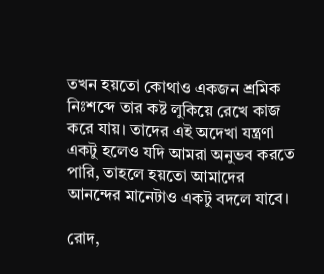তখন হয়তো কোথাও একজন শ্রমিক নিঃশব্দে তার কষ্ট লুকিয়ে রেখে কাজ করে যায়। তাদের এই অদেখা যন্ত্রণা একটু হলেও যদি আমরা অনুভব করতে পারি, তাহলে হয়তো আমাদের আনন্দের মানেটাও একটু বদলে যাবে।

রোদ,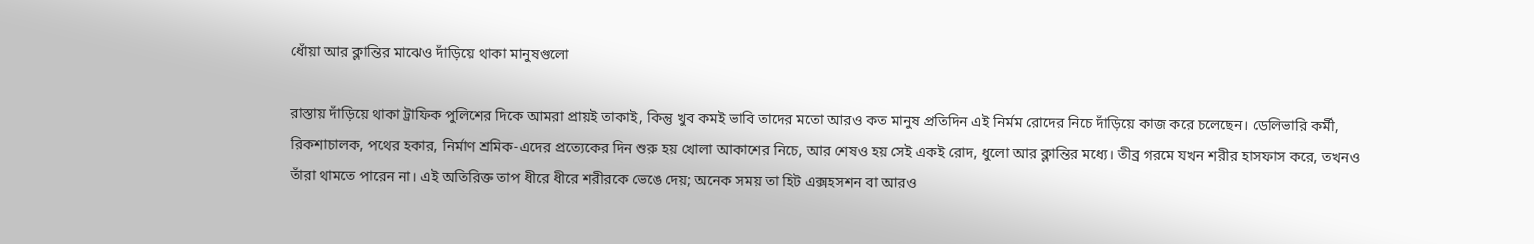ধোঁয়া আর ক্লান্তির মাঝেও দাঁড়িয়ে থাকা মানুষগুলো

রাস্তায় দাঁড়িয়ে থাকা ট্রাফিক পুলিশের দিকে আমরা প্রায়ই তাকাই, কিন্তু খুব কমই ভাবি তাদের মতো আরও কত মানুষ প্রতিদিন এই নির্মম রোদের নিচে দাঁড়িয়ে কাজ করে চলেছেন। ডেলিভারি কর্মী, রিকশাচালক, পথের হকার, নির্মাণ শ্রমিক-এদের প্রত্যেকের দিন শুরু হয় খোলা আকাশের নিচে, আর শেষও হয় সেই একই রোদ, ধুলো আর ক্লান্তির মধ্যে। তীব্র গরমে যখন শরীর হাসফাস করে, তখনও তাঁরা থামতে পারেন না। এই অতিরিক্ত তাপ ধীরে ধীরে শরীরকে ভেঙে দেয়; অনেক সময় তা হিট এক্সহসশন বা আরও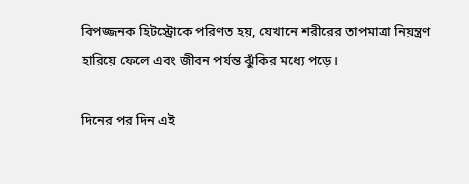বিপজ্জনক হিটস্ট্রোকে পরিণত হয়, যেখানে শরীরের তাপমাত্রা নিয়ন্ত্রণ হারিয়ে ফেলে এবং জীবন পর্যন্ত ঝুঁকির মধ্যে পড়ে।

দিনের পর দিন এই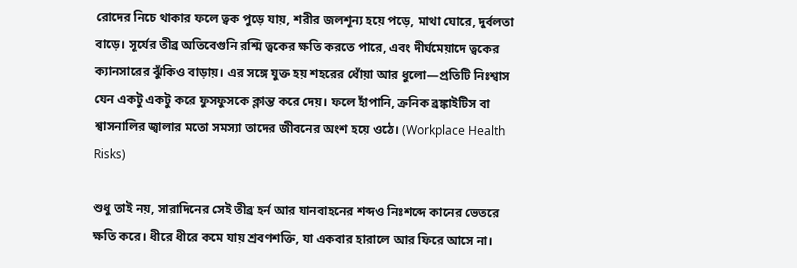রোদের নিচে থাকার ফলে ত্বক পুড়ে যায়, শরীর জলশূন্য হয়ে পড়ে, মাথা ঘোরে, দুর্বলতা বাড়ে। সূর্যের তীব্র অতিবেগুনি রশ্মি ত্বকের ক্ষতি করতে পারে, এবং দীর্ঘমেয়াদে ত্বকের ক্যানসারের ঝুঁকিও বাড়ায়। এর সঙ্গে যুক্ত হয় শহরের ধোঁয়া আর ধুলো—প্রতিটি নিঃশ্বাস যেন একটু একটু করে ফুসফুসকে ক্লান্ত করে দেয়। ফলে হাঁপানি, ক্রনিক ব্রঙ্কাইটিস বা শ্বাসনালির জ্বালার মতো সমস্যা তাদের জীবনের অংশ হয়ে ওঠে। (Workplace Health Risks)

শুধু তাই নয়, সারাদিনের সেই তীব্র হর্ন আর যানবাহনের শব্দও নিঃশব্দে কানের ভেতরে ক্ষতি করে। ধীরে ধীরে কমে যায় শ্রবণশক্তি, যা একবার হারালে আর ফিরে আসে না।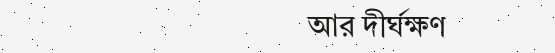আর দীর্ঘক্ষণ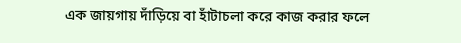এক জায়গায় দাঁড়িয়ে বা হাঁটাচলা করে কাজ করার ফলে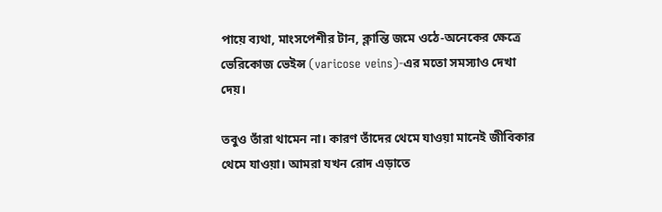পায়ে ব্যথা, মাংসপেশীর টান, ক্লান্তি জমে ওঠে-অনেকের ক্ষেত্রে ভেরিকোজ ভেইন্স (varicose veins)-এর মতো সমস্যাও দেখা দেয়।

তবুও তাঁরা থামেন না। কারণ তাঁদের থেমে যাওয়া মানেই জীবিকার থেমে যাওয়া। আমরা যখন রোদ এড়াতে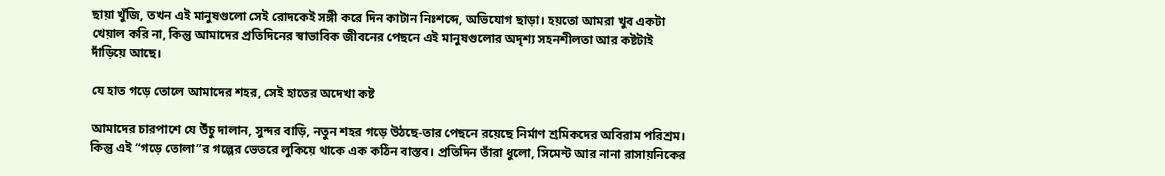ছায়া খুঁজি, তখন এই মানুষগুলো সেই রোদকেই সঙ্গী করে দিন কাটান নিঃশব্দে, অভিযোগ ছাড়া। হয়তো আমরা খুব একটা খেয়াল করি না, কিন্তু আমাদের প্রতিদিনের স্বাভাবিক জীবনের পেছনে এই মানুষগুলোর অদৃশ্য সহনশীলতা আর কষ্টটাই দাঁড়িয়ে আছে।

যে হাত গড়ে তোলে আমাদের শহর, সেই হাতের অদেখা কষ্ট

আমাদের চারপাশে যে উঁচু দালান, সুন্দর বাড়ি, নতুন শহর গড়ে উঠছে-তার পেছনে রয়েছে নির্মাণ শ্রমিকদের অবিরাম পরিশ্রম। কিন্তু এই “গড়ে তোলা”র গল্পের ভেতরে লুকিয়ে থাকে এক কঠিন বাস্তব। প্রতিদিন তাঁরা ধুলো, সিমেন্ট আর নানা রাসায়নিকের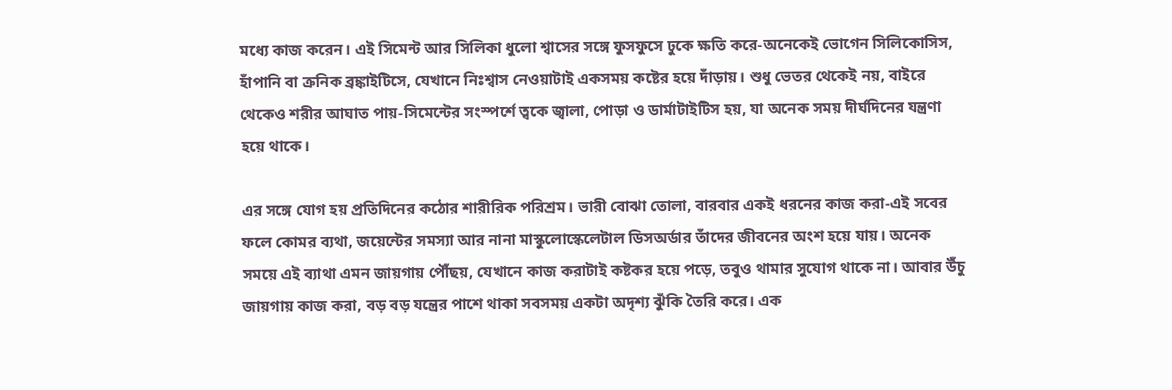মধ্যে কাজ করেন। এই সিমেন্ট আর সিলিকা ধুলো শ্বাসের সঙ্গে ফুসফুসে ঢুকে ক্ষতি করে-অনেকেই ভোগেন সিলিকোসিস, হাঁপানি বা ক্রনিক ব্রঙ্কাইটিসে, যেখানে নিঃশ্বাস নেওয়াটাই একসময় কষ্টের হয়ে দাঁড়ায়। শুধু ভেতর থেকেই নয়, বাইরে থেকেও শরীর আঘাত পায়-সিমেন্টের সংস্পর্শে ত্বকে জ্বালা, পোড়া ও ডার্মাটাইটিস হয়, যা অনেক সময় দীর্ঘদিনের যন্ত্রণা হয়ে থাকে।

এর সঙ্গে যোগ হয় প্রতিদিনের কঠোর শারীরিক পরিশ্রম। ভারী বোঝা তোলা, বারবার একই ধরনের কাজ করা-এই সবের ফলে কোমর ব্যথা, জয়েন্টের সমস্যা আর নানা মাস্কুলোস্কেলেটাল ডিসঅর্ডার তাঁদের জীবনের অংশ হয়ে যায়। অনেক সময়ে এই ব্যাথা এমন জায়গায় পৌঁছয়, যেখানে কাজ করাটাই কষ্টকর হয়ে পড়ে, তবুও থামার সুযোগ থাকে না। আবার উঁচু জায়গায় কাজ করা, বড় বড় যন্ত্রের পাশে থাকা সবসময় একটা অদৃশ্য ঝুঁকি তৈরি করে। এক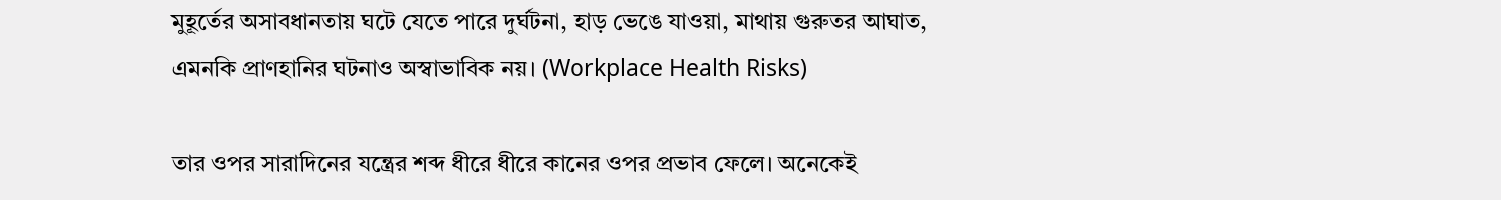মুহূর্তের অসাবধানতায় ঘটে যেতে পারে দুর্ঘটনা, হাড় ভেঙে যাওয়া, মাথায় গুরুতর আঘাত, এমনকি প্রাণহানির ঘটনাও অস্বাভাবিক নয়। (Workplace Health Risks)

তার ওপর সারাদিনের যন্ত্রের শব্দ ধীরে ধীরে কানের ওপর প্রভাব ফেলে। অনেকেই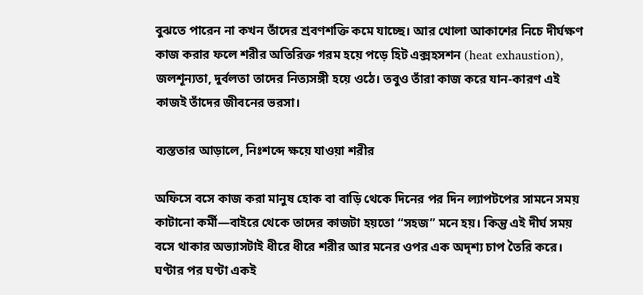বুঝতে পারেন না কখন তাঁদের শ্রবণশক্তি কমে যাচ্ছে। আর খোলা আকাশের নিচে দীর্ঘক্ষণ কাজ করার ফলে শরীর অতিরিক্ত গরম হয়ে পড়ে হিট এক্সহসশন (heat exhaustion), জলশূন্যতা, দুর্বলতা তাদের নিত্যসঙ্গী হয়ে ওঠে। তবুও তাঁরা কাজ করে যান-কারণ এই কাজই তাঁদের জীবনের ভরসা।

ব্যস্ততার আড়ালে, নিঃশব্দে ক্ষয়ে যাওয়া শরীর

অফিসে বসে কাজ করা মানুষ হোক বা বাড়ি থেকে দিনের পর দিন ল্যাপটপের সামনে সময় কাটানো কর্মী—বাইরে থেকে তাদের কাজটা হয়তো “সহজ” মনে হয়। কিন্তু এই দীর্ঘ সময় বসে থাকার অভ্যাসটাই ধীরে ধীরে শরীর আর মনের ওপর এক অদৃশ্য চাপ তৈরি করে। ঘণ্টার পর ঘণ্টা একই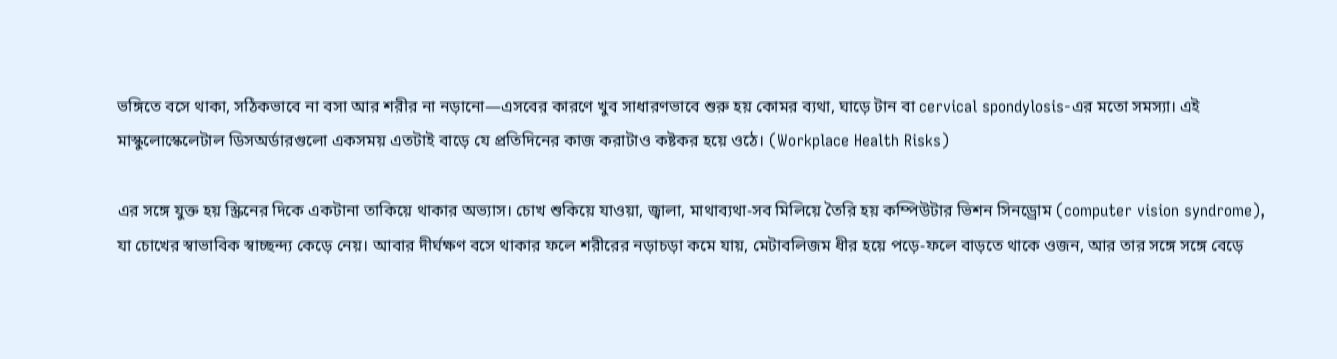ভঙ্গিতে বসে থাকা, সঠিকভাবে না বসা আর শরীর না নড়ানো—এসবের কারণে খুব সাধারণভাবে শুরু হয় কোমর ব্যথা, ঘাড়ে টান বা cervical spondylosis-এর মতো সমস্যা। এই মাস্কুলোস্কেলেটাল ডিসঅর্ডারগুলো একসময় এতটাই বাড়ে যে প্রতিদিনের কাজ করাটাও কষ্টকর হয়ে ওঠে। (Workplace Health Risks)

এর সঙ্গে যুক্ত হয় স্ক্রিনের দিকে একটানা তাকিয়ে থাকার অভ্যাস। চোখ শুকিয়ে যাওয়া, জ্বালা, মাথাব্যথা-সব মিলিয়ে তৈরি হয় কম্পিউটার ভিশন সিনড্রোম (computer vision syndrome), যা চোখের স্বাভাবিক স্বাচ্ছন্দ্য কেড়ে নেয়। আবার দীর্ঘক্ষণ বসে থাকার ফলে শরীরের নড়াচড়া কমে যায়, মেটাবলিজম ধীর হয়ে পড়ে-ফলে বাড়তে থাকে ওজন, আর তার সঙ্গে সঙ্গে বেড়ে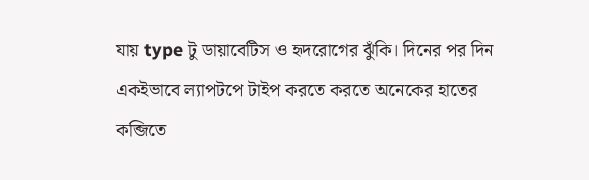যায় type টু ডায়াবেটিস ও হৃদরোগের ঝুঁকি। দিনের পর দিন একইভাবে ল্যাপটপে টাইপ করতে করতে অনেকের হাতের কব্জিতে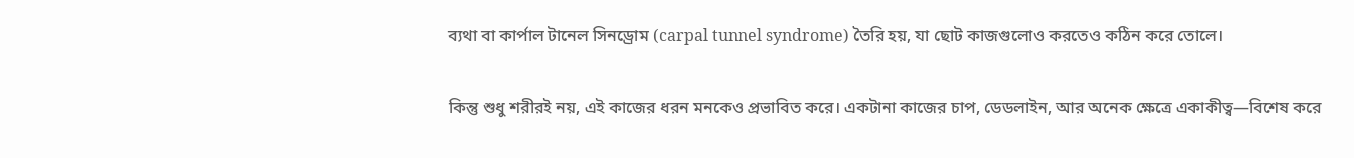ব্যথা বা কার্পাল টানেল সিনড্রোম (carpal tunnel syndrome) তৈরি হয়, যা ছোট কাজগুলোও করতেও কঠিন করে তোলে।

কিন্তু শুধু শরীরই নয়, এই কাজের ধরন মনকেও প্রভাবিত করে। একটানা কাজের চাপ, ডেডলাইন, আর অনেক ক্ষেত্রে একাকীত্ব—বিশেষ করে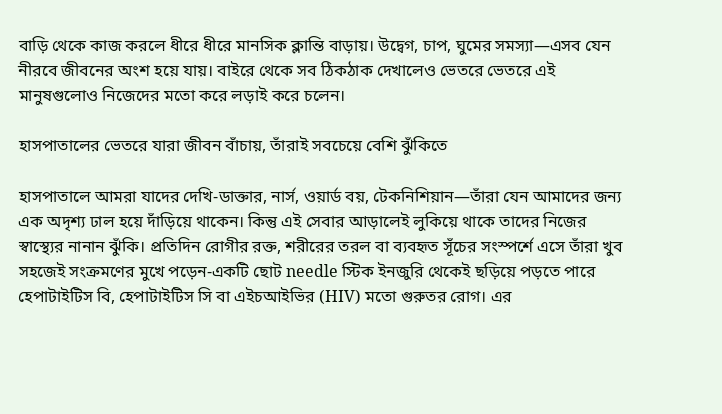বাড়ি থেকে কাজ করলে ধীরে ধীরে মানসিক ক্লান্তি বাড়ায়। উদ্বেগ, চাপ, ঘুমের সমস্যা—এসব যেন নীরবে জীবনের অংশ হয়ে যায়। বাইরে থেকে সব ঠিকঠাক দেখালেও ভেতরে ভেতরে এই মানুষগুলোও নিজেদের মতো করে লড়াই করে চলেন।

হাসপাতালের ভেতরে যারা জীবন বাঁচায়, তাঁরাই সবচেয়ে বেশি ঝুঁকিতে

হাসপাতালে আমরা যাদের দেখি-ডাক্তার, নার্স, ওয়ার্ড বয়, টেকনিশিয়ান—তাঁরা যেন আমাদের জন্য এক অদৃশ্য ঢাল হয়ে দাঁড়িয়ে থাকেন। কিন্তু এই সেবার আড়ালেই লুকিয়ে থাকে তাদের নিজের স্বাস্থ্যের নানান ঝুঁকি। প্রতিদিন রোগীর রক্ত, শরীরের তরল বা ব্যবহৃত সূঁচের সংস্পর্শে এসে তাঁরা খুব সহজেই সংক্রমণের মুখে পড়েন-একটি ছোট needle স্টিক ইনজুরি থেকেই ছড়িয়ে পড়তে পারে হেপাটাইটিস বি, হেপাটাইটিস সি বা এইচআইভির (HIV) মতো গুরুতর রোগ। এর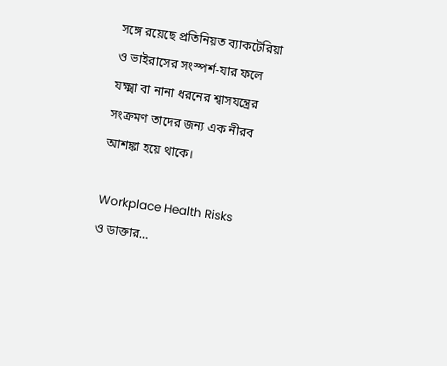সঙ্গে রয়েছে প্রতিনিয়ত ব্যাকটেরিয়া ও ভাইরাসের সংস্পর্শ-যার ফলে যক্ষ্মা বা নানা ধরনের শ্বাসযন্ত্রের সংক্রমণ তাদের জন্য এক নীরব আশঙ্কা হয়ে থাকে।

Workplace Health Risks
ও ডাক্তার…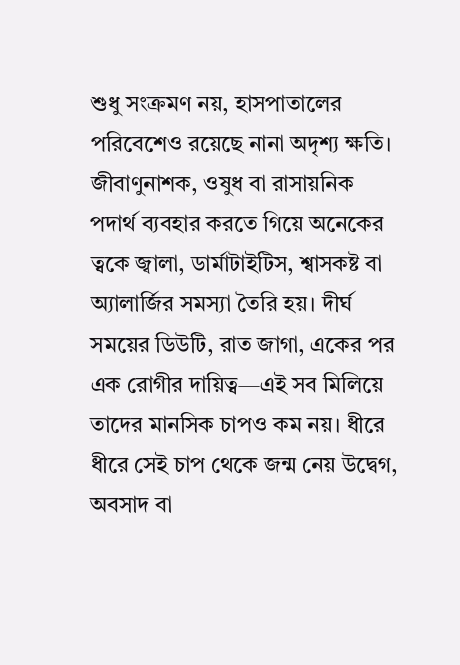শুধু সংক্রমণ নয়, হাসপাতালের পরিবেশেও রয়েছে নানা অদৃশ্য ক্ষতি। জীবাণুনাশক, ওষুধ বা রাসায়নিক পদার্থ ব্যবহার করতে গিয়ে অনেকের ত্বকে জ্বালা, ডার্মাটাইটিস, শ্বাসকষ্ট বা অ্যালার্জির সমস্যা তৈরি হয়। দীর্ঘ সময়ের ডিউটি, রাত জাগা, একের পর এক রোগীর দায়িত্ব—এই সব মিলিয়ে তাদের মানসিক চাপও কম নয়। ধীরে ধীরে সেই চাপ থেকে জন্ম নেয় উদ্বেগ, অবসাদ বা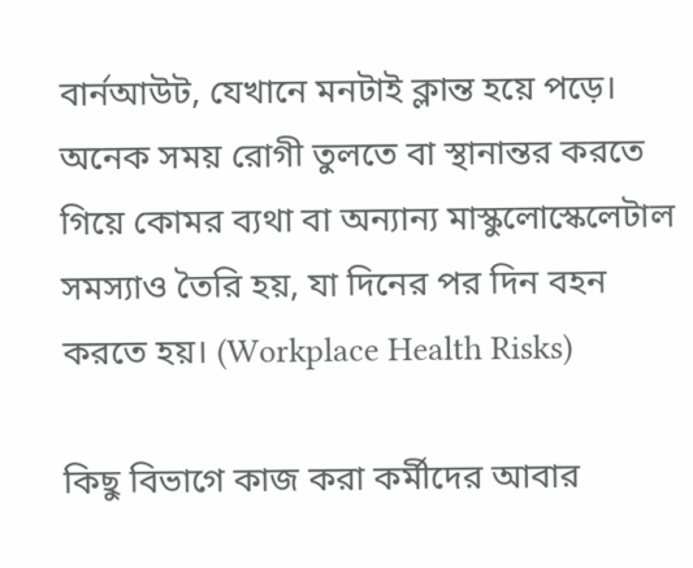বার্নআউট, যেখানে মনটাই ক্লান্ত হয়ে পড়ে। অনেক সময় রোগী তুলতে বা স্থানান্তর করতে গিয়ে কোমর ব্যথা বা অন্যান্য মাস্কুলোস্কেলেটাল সমস্যাও তৈরি হয়, যা দিনের পর দিন বহন করতে হয়। (Workplace Health Risks)

কিছু বিভাগে কাজ করা কর্মীদের আবার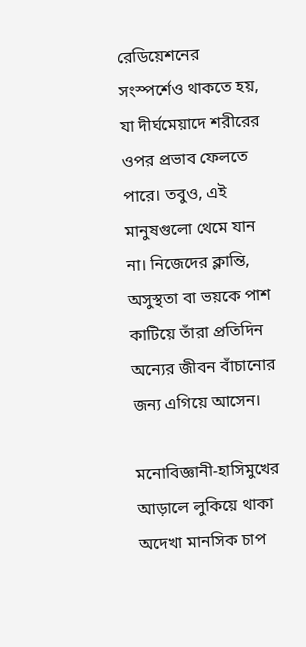রেডিয়েশনের সংস্পর্শেও থাকতে হয়, যা দীর্ঘমেয়াদে শরীরের ওপর প্রভাব ফেলতে পারে। তবুও, এই মানুষগুলো থেমে যান না। নিজেদের ক্লান্তি, অসুস্থতা বা ভয়কে পাশ কাটিয়ে তাঁরা প্রতিদিন অন্যের জীবন বাঁচানোর জন্য এগিয়ে আসেন।

মনোবিজ্ঞানী-হাসিমুখের আড়ালে লুকিয়ে থাকা অদেখা মানসিক চাপ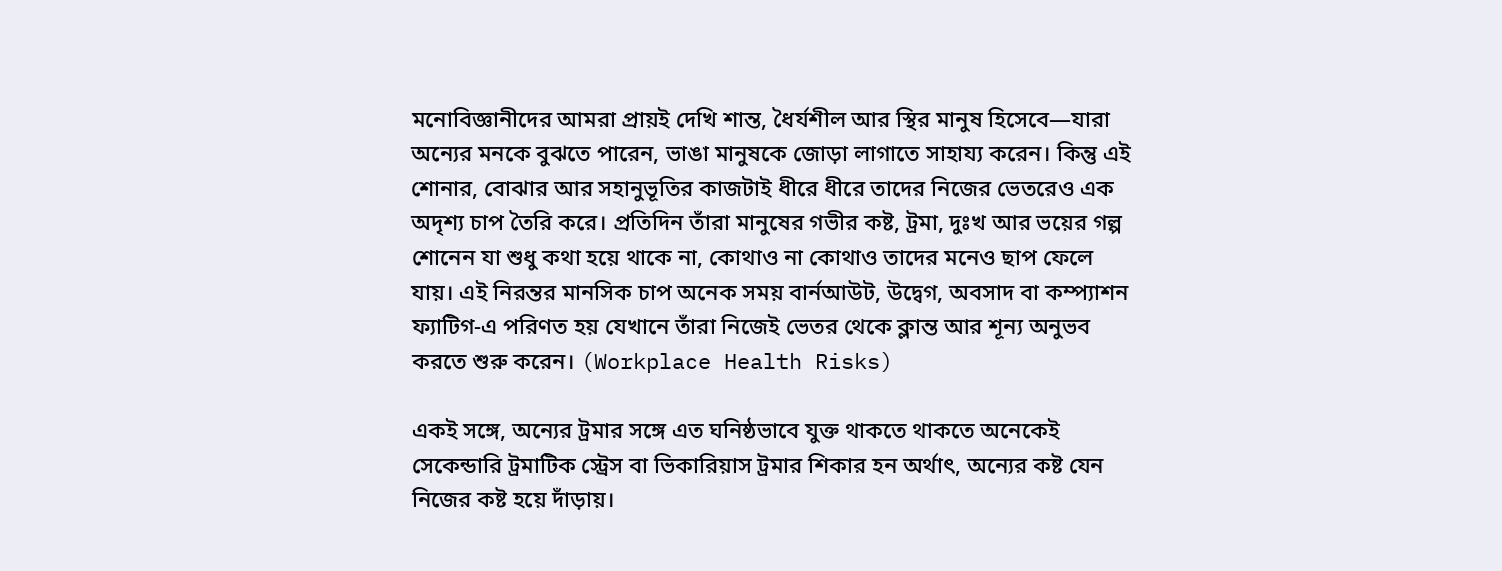মনোবিজ্ঞানীদের আমরা প্রায়ই দেখি শান্ত, ধৈর্যশীল আর স্থির মানুষ হিসেবে—যারা অন্যের মনকে বুঝতে পারেন, ভাঙা মানুষকে জোড়া লাগাতে সাহায্য করেন। কিন্তু এই শোনার, বোঝার আর সহানুভূতির কাজটাই ধীরে ধীরে তাদের নিজের ভেতরেও এক অদৃশ্য চাপ তৈরি করে। প্রতিদিন তাঁরা মানুষের গভীর কষ্ট, ট্রমা, দুঃখ আর ভয়ের গল্প শোনেন যা শুধু কথা হয়ে থাকে না, কোথাও না কোথাও তাদের মনেও ছাপ ফেলে যায়। এই নিরন্তর মানসিক চাপ অনেক সময় বার্নআউট, উদ্বেগ, অবসাদ বা কম্প্যাশন ফ্যাটিগ-এ পরিণত হয় যেখানে তাঁরা নিজেই ভেতর থেকে ক্লান্ত আর শূন্য অনুভব করতে শুরু করেন। (Workplace Health Risks)

একই সঙ্গে, অন্যের ট্রমার সঙ্গে এত ঘনিষ্ঠভাবে যুক্ত থাকতে থাকতে অনেকেই সেকেন্ডারি ট্রমাটিক স্ট্রেস বা ভিকারিয়াস ট্রমার শিকার হন অর্থাৎ, অন্যের কষ্ট যেন নিজের কষ্ট হয়ে দাঁড়ায়।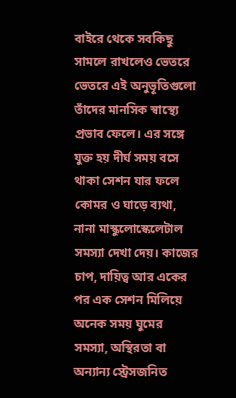বাইরে থেকে সবকিছু সামলে রাখলেও ভেতরে ভেতরে এই অনুভূতিগুলো তাঁদের মানসিক স্বাস্থ্যে প্রভাব ফেলে। এর সঙ্গে যুক্ত হয় দীর্ঘ সময় বসে থাকা সেশন যার ফলে কোমর ও ঘাড়ে ব্যথা, নানা মাস্কুলোস্কেলেটাল সমস্যা দেখা দেয়। কাজের চাপ, দায়িত্ব আর একের পর এক সেশন মিলিয়ে অনেক সময় ঘুমের সমস্যা, অস্থিরতা বা অন্যান্য স্ট্রেসজনিত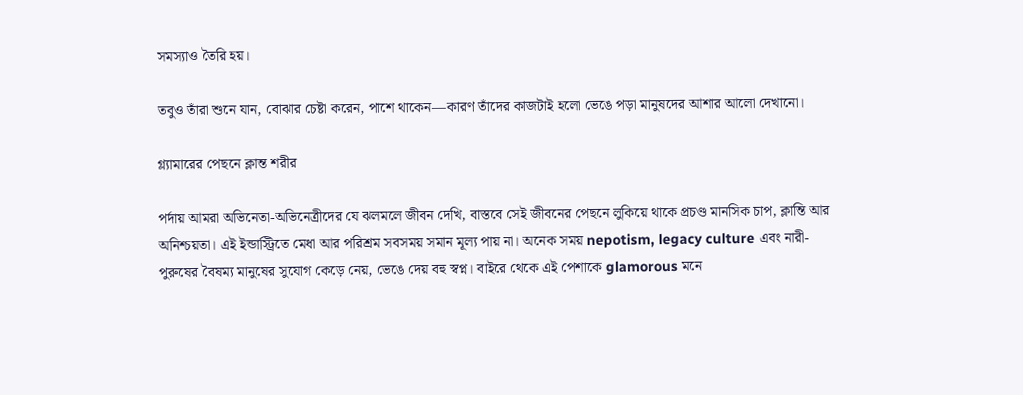সমস্যাও তৈরি হয়।

তবুও তাঁরা শুনে যান, বোঝার চেষ্টা করেন, পাশে থাকেন—কারণ তাঁদের কাজটাই হলো ভেঙে পড়া মানুষদের আশার আলো দেখানো।

গ্ল্যামারের পেছনে ক্লান্ত শরীর

পর্দায় আমরা অভিনেতা-অভিনেত্রীদের যে ঝলমলে জীবন দেখি, বাস্তবে সেই জীবনের পেছনে লুকিয়ে থাকে প্রচণ্ড মানসিক চাপ, ক্লান্তি আর অনিশ্চয়তা। এই ইন্ডাস্ট্রিতে মেধা আর পরিশ্রম সবসময় সমান মূল্য পায় না। অনেক সময় nepotism, legacy culture এবং নারী-পুরুষের বৈষম্য মানুষের সুযোগ কেড়ে নেয়, ভেঙে দেয় বহু স্বপ্ন। বাইরে থেকে এই পেশাকে glamorous মনে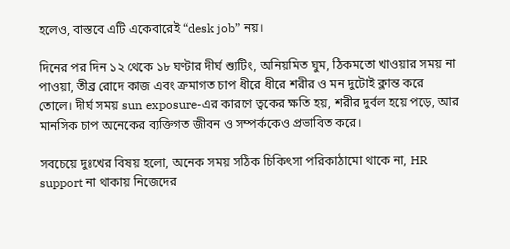হলেও, বাস্তবে এটি একেবারেই “desk job” নয়।

দিনের পর দিন ১২ থেকে ১৮ ঘণ্টার দীর্ঘ শ্যুটিং, অনিয়মিত ঘুম, ঠিকমতো খাওয়ার সময় না পাওয়া, তীব্র রোদে কাজ এবং ক্রমাগত চাপ ধীরে ধীরে শরীর ও মন দুটোই ক্লান্ত করে তোলে। দীর্ঘ সময় sun exposure-এর কারণে ত্বকের ক্ষতি হয়, শরীর দুর্বল হয়ে পড়ে, আর মানসিক চাপ অনেকের ব্যক্তিগত জীবন ও সম্পর্ককেও প্রভাবিত করে।

সবচেয়ে দুঃখের বিষয় হলো, অনেক সময় সঠিক চিকিৎসা পরিকাঠামো থাকে না, HR support না থাকায় নিজেদের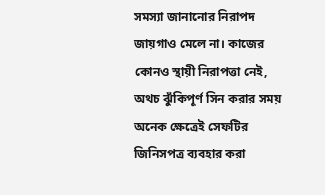সমস্যা জানানোর নিরাপদ জায়গাও মেলে না। কাজের কোনও স্থায়ী নিরাপত্তা নেই, অথচ ঝুঁকিপূর্ণ সিন করার সময় অনেক ক্ষেত্রেই সেফটির জিনিসপত্র ব্যবহার করা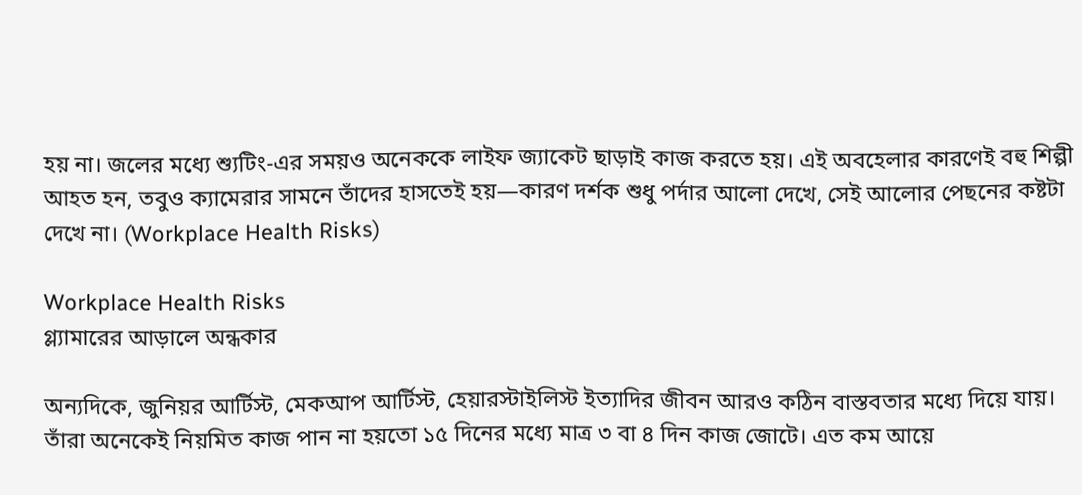হয় না। জলের মধ্যে শ্যুটিং-এর সময়ও অনেককে লাইফ জ্যাকেট ছাড়াই কাজ করতে হয়। এই অবহেলার কারণেই বহু শিল্পী আহত হন, তবুও ক্যামেরার সামনে তাঁদের হাসতেই হয়—কারণ দর্শক শুধু পর্দার আলো দেখে, সেই আলোর পেছনের কষ্টটা দেখে না। (Workplace Health Risks)

Workplace Health Risks
গ্ল্যামারের আড়ালে অন্ধকার

অন্যদিকে, জুনিয়র আর্টিস্ট, মেকআপ আর্টিস্ট, হেয়ারস্টাইলিস্ট ইত্যাদির জীবন আরও কঠিন বাস্তবতার মধ্যে দিয়ে যায়। তাঁরা অনেকেই নিয়মিত কাজ পান না হয়তো ১৫ দিনের মধ্যে মাত্র ৩ বা ৪ দিন কাজ জোটে। এত কম আয়ে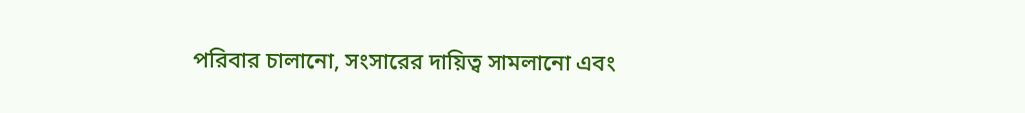পরিবার চালানো, সংসারের দায়িত্ব সামলানো এবং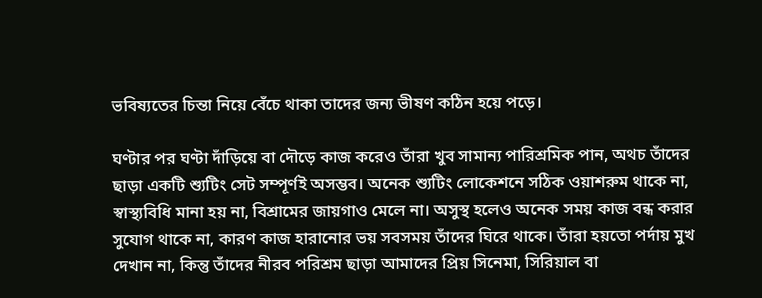ভবিষ্যতের চিন্তা নিয়ে বেঁচে থাকা তাদের জন্য ভীষণ কঠিন হয়ে পড়ে।

ঘণ্টার পর ঘণ্টা দাঁড়িয়ে বা দৌড়ে কাজ করেও তাঁরা খুব সামান্য পারিশ্রমিক পান, অথচ তাঁদের ছাড়া একটি শ্যুটিং সেট সম্পূর্ণই অসম্ভব। অনেক শ্যুটিং লোকেশনে সঠিক ওয়াশরুম থাকে না, স্বাস্থ্যবিধি মানা হয় না, বিশ্রামের জায়গাও মেলে না। অসুস্থ হলেও অনেক সময় কাজ বন্ধ করার সুযোগ থাকে না, কারণ কাজ হারানোর ভয় সবসময় তাঁদের ঘিরে থাকে। তাঁরা হয়তো পর্দায় মুখ দেখান না, কিন্তু তাঁদের নীরব পরিশ্রম ছাড়া আমাদের প্রিয় সিনেমা, সিরিয়াল বা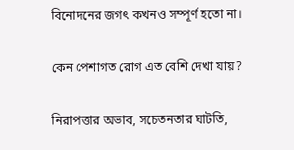বিনোদনের জগৎ কখনও সম্পূর্ণ হতো না।

কেন পেশাগত রোগ এত বেশি দেখা যায়?

নিরাপত্তার অভাব, সচেতনতার ঘাটতি,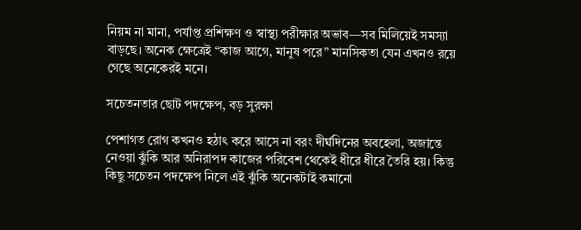নিয়ম না মানা, পর্যাপ্ত প্রশিক্ষণ ও স্বাস্থ্য পরীক্ষার অভাব—সব মিলিয়েই সমস্যা বাড়ছে। অনেক ক্ষেত্রেই “কাজ আগে, মানুষ পরে” মানসিকতা যেন এখনও রয়ে গেছে অনেকেরই মনে।

সচেতনতার ছোট পদক্ষেপ, বড় সুরক্ষা

পেশাগত রোগ কখনও হঠাৎ করে আসে না বরং দীর্ঘদিনের অবহেলা, অজান্তে নেওয়া ঝুঁকি আর অনিরাপদ কাজের পরিবেশ থেকেই ধীরে ধীরে তৈরি হয়। কিন্তু কিছু সচেতন পদক্ষেপ নিলে এই ঝুঁকি অনেকটাই কমানো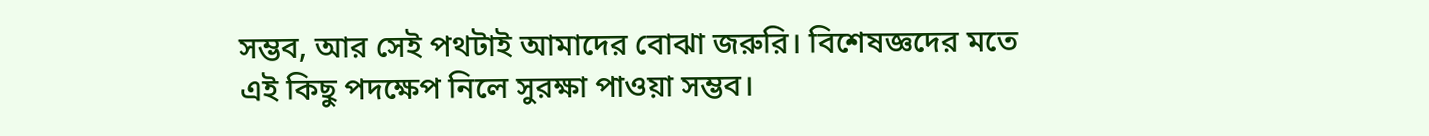সম্ভব, আর সেই পথটাই আমাদের বোঝা জরুরি। বিশেষজ্ঞদের মতে এই কিছু পদক্ষেপ নিলে সুরক্ষা পাওয়া সম্ভব।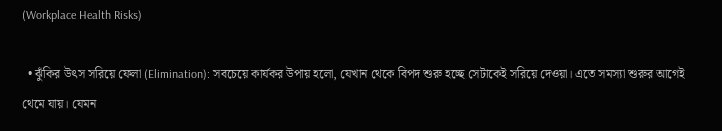(Workplace Health Risks)

  • ঝুঁকির উৎস সরিয়ে ফেলা (Elimination): সবচেয়ে কার্যকর উপায় হলো, যেখান থেকে বিপদ শুরু হচ্ছে সেটাকেই সরিয়ে দেওয়া। এতে সমস্যা শুরুর আগেই থেমে যায়। যেমন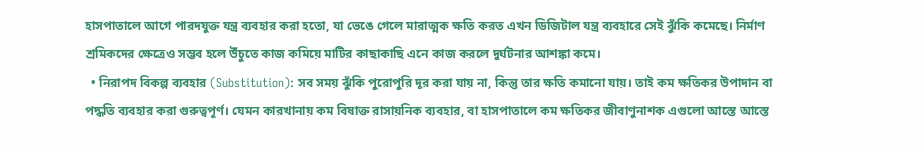হাসপাতালে আগে পারদযুক্ত যন্ত্র ব্যবহার করা হতো, যা ভেঙে গেলে মারাত্মক ক্ষতি করত এখন ডিজিটাল যন্ত্র ব্যবহারে সেই ঝুঁকি কমেছে। নির্মাণ শ্রমিকদের ক্ষেত্রেও সম্ভব হলে উঁচুতে কাজ কমিয়ে মাটির কাছাকাছি এনে কাজ করলে দুর্ঘটনার আশঙ্কা কমে।
  • নিরাপদ বিকল্প ব্যবহার (Substitution): সব সময় ঝুঁকি পুরোপুরি দূর করা যায় না, কিন্তু তার ক্ষতি কমানো যায়। তাই কম ক্ষতিকর উপাদান বা পদ্ধতি ব্যবহার করা গুরুত্বপূর্ণ। যেমন কারখানায় কম বিষাক্ত রাসায়নিক ব্যবহার, বা হাসপাতালে কম ক্ষতিকর জীবাণুনাশক এগুলো আস্তে আস্তে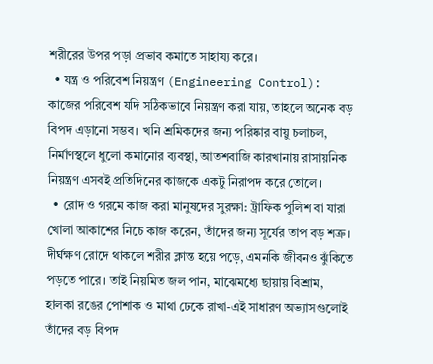শরীরের উপর পড়া প্রভাব কমাতে সাহায্য করে।
  • যন্ত্র ও পরিবেশ নিয়ন্ত্রণ (Engineering Control): কাজের পরিবেশ যদি সঠিকভাবে নিয়ন্ত্রণ করা যায়, তাহলে অনেক বড় বিপদ এড়ানো সম্ভব। খনি শ্রমিকদের জন্য পরিষ্কার বায়ু চলাচল, নির্মাণস্থলে ধুলো কমানোর ব্যবস্থা, আতশবাজি কারখানায় রাসায়নিক নিয়ন্ত্রণ এসবই প্রতিদিনের কাজকে একটু নিরাপদ করে তোলে।
  • রোদ ও গরমে কাজ করা মানুষদের সুরক্ষা: ট্রাফিক পুলিশ বা যারা খোলা আকাশের নিচে কাজ করেন, তাঁদের জন্য সূর্যের তাপ বড় শত্রু। দীর্ঘক্ষণ রোদে থাকলে শরীর ক্লান্ত হয়ে পড়ে, এমনকি জীবনও ঝুঁকিতে পড়তে পারে। তাই নিয়মিত জল পান, মাঝেমধ্যে ছায়ায় বিশ্রাম, হালকা রঙের পোশাক ও মাথা ঢেকে রাখা-এই সাধারণ অভ্যাসগুলোই তাঁদের বড় বিপদ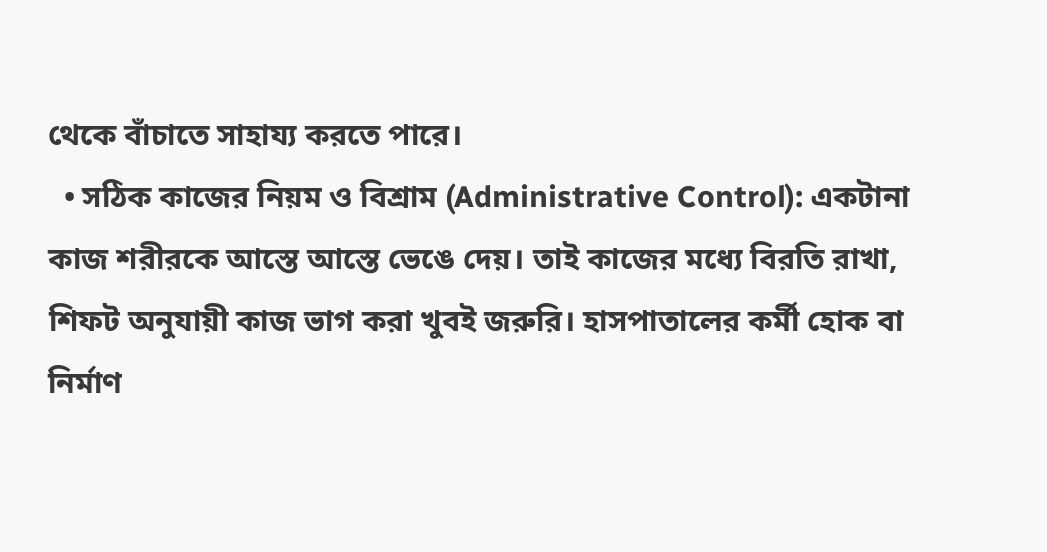থেকে বাঁচাতে সাহায্য করতে পারে।
  • সঠিক কাজের নিয়ম ও বিশ্রাম (Administrative Control): একটানা কাজ শরীরকে আস্তে আস্তে ভেঙে দেয়। তাই কাজের মধ্যে বিরতি রাখা, শিফট অনুযায়ী কাজ ভাগ করা খুবই জরুরি। হাসপাতালের কর্মী হোক বা নির্মাণ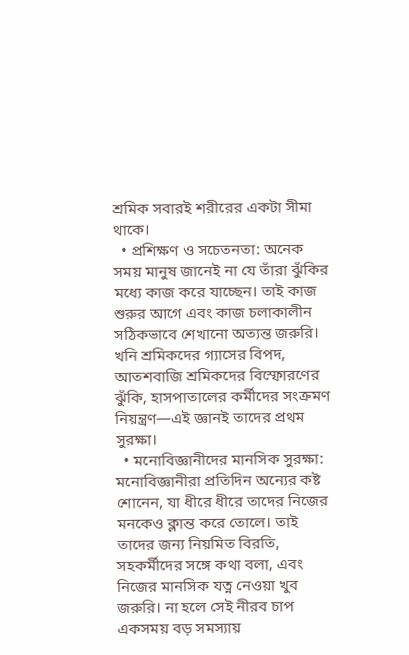শ্রমিক সবারই শরীরের একটা সীমা থাকে।
  • প্রশিক্ষণ ও সচেতনতা: অনেক সময় মানুষ জানেই না যে তাঁরা ঝুঁকির মধ্যে কাজ করে যাচ্ছেন। তাই কাজ শুরুর আগে এবং কাজ চলাকালীন সঠিকভাবে শেখানো অত্যন্ত জরুরি। খনি শ্রমিকদের গ্যাসের বিপদ, আতশবাজি শ্রমিকদের বিস্ফোরণের ঝুঁকি, হাসপাতালের কর্মীদের সংক্রমণ নিয়ন্ত্রণ—এই জ্ঞানই তাদের প্রথম সুরক্ষা।
  • মনোবিজ্ঞানীদের মানসিক সুরক্ষা: মনোবিজ্ঞানীরা প্রতিদিন অন্যের কষ্ট শোনেন, যা ধীরে ধীরে তাদের নিজের মনকেও ক্লান্ত করে তোলে। তাই তাদের জন্য নিয়মিত বিরতি, সহকর্মীদের সঙ্গে কথা বলা, এবং নিজের মানসিক যত্ন নেওয়া খুব জরুরি। না হলে সেই নীরব চাপ একসময় বড় সমস্যায়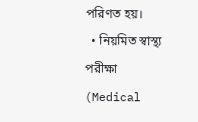পরিণত হয়।
  • নিয়মিত স্বাস্থ্য পরীক্ষা (Medical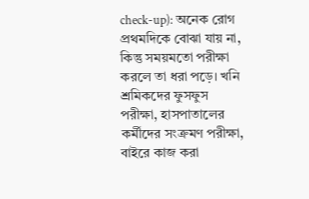check-up): অনেক রোগ প্রথমদিকে বোঝা যায় না, কিন্তু সময়মতো পরীক্ষা করলে তা ধরা পড়ে। খনি শ্রমিকদের ফুসফুস পরীক্ষা, হাসপাতালের কর্মীদের সংক্রমণ পরীক্ষা, বাইরে কাজ করা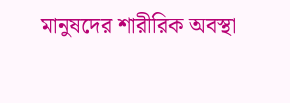মানুষদের শারীরিক অবস্থা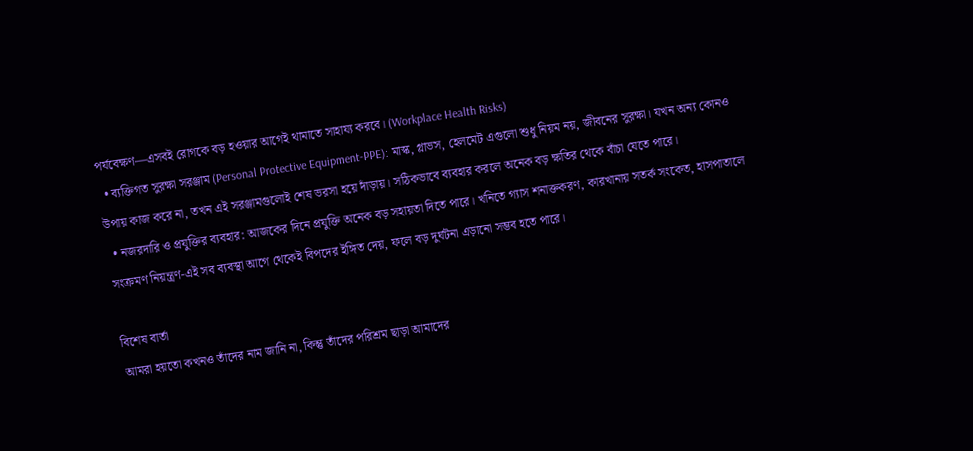পর্যবেক্ষণ—এসবই রোগকে বড় হওয়ার আগেই থামাতে সাহায্য করবে। (Workplace Health Risks)
  • ব্যক্তিগত সুরক্ষা সরঞ্জাম (Personal Protective Equipment-PPE): মাস্ক, গ্লাভস, হেলমেট এগুলো শুধু নিয়ম নয়, জীবনের সুরক্ষা। যখন অন্য কোনও উপায় কাজ করে না, তখন এই সরঞ্জামগুলোই শেষ ভরসা হয়ে দাঁড়ায়। সঠিকভাবে ব্যবহার করলে অনেক বড় ক্ষতির থেকে বাঁচা যেতে পারে।
  • নজরদারি ও প্রযুক্তির ব্যবহার: আজকের দিনে প্রযুক্তি অনেক বড় সহায়তা দিতে পারে। খনিতে গ্যাস শনাক্তকরণ, কারখানায় সতর্ক সংকেত, হাসপাতালে সংক্রমণ নিয়ন্ত্রণ-এই সব ব্যবস্থা আগে থেকেই বিপদের ইঙ্গিত দেয়, ফলে বড় দুর্ঘটনা এড়ানো সম্ভব হতে পারে।

বিশেষ বার্তা
আমরা হয়তো কখনও তাঁদের নাম জানি না, কিন্তু তাঁদের পরিশ্রম ছাড়া আমাদের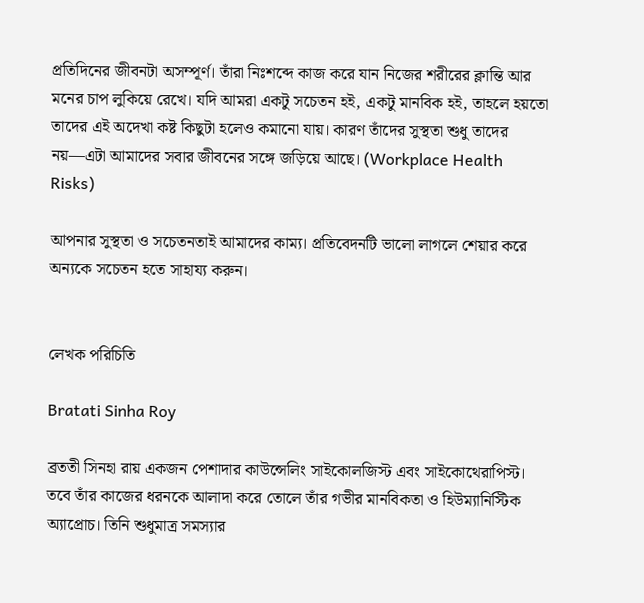প্রতিদিনের জীবনটা অসম্পূর্ণ। তাঁরা নিঃশব্দে কাজ করে যান নিজের শরীরের ক্লান্তি আর মনের চাপ লুকিয়ে রেখে। যদি আমরা একটু সচেতন হই, একটু মানবিক হই, তাহলে হয়তো তাদের এই অদেখা কষ্ট কিছুটা হলেও কমানো যায়। কারণ তাঁদের সুস্থতা শুধু তাদের নয়—এটা আমাদের সবার জীবনের সঙ্গে জড়িয়ে আছে। (Workplace Health Risks)

আপনার সুস্থতা ও সচেতনতাই আমাদের কাম্য। প্রতিবেদনটি ভালো লাগলে শেয়ার করে অন্যকে সচেতন হতে সাহায্য করুন।


লেখক পরিচিতি

Bratati Sinha Roy

ব্রততী সিনহা রায় একজন পেশাদার কাউন্সেলিং সাইকোলজিস্ট এবং সাইকোথেরাপিস্ট। তবে তাঁর কাজের ধরনকে আলাদা করে তোলে তাঁর গভীর মানবিকতা ও হিউম্যানিস্টিক অ্যাপ্রোচ। তিনি শুধুমাত্র সমস্যার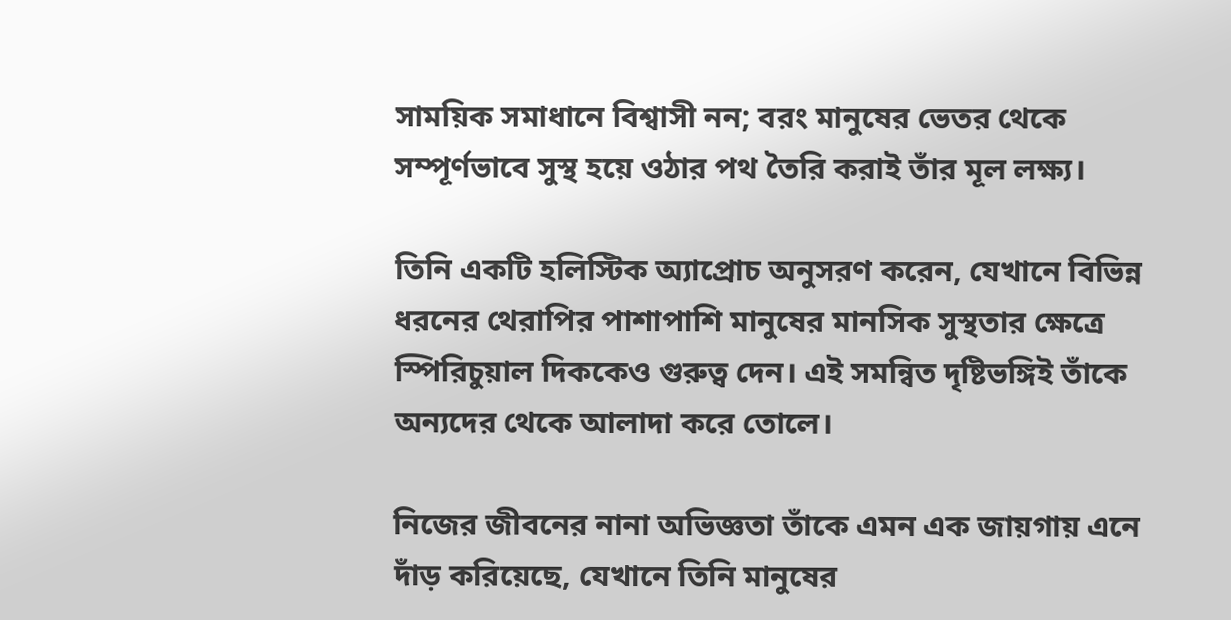সাময়িক সমাধানে বিশ্বাসী নন; বরং মানুষের ভেতর থেকে সম্পূর্ণভাবে সুস্থ হয়ে ওঠার পথ তৈরি করাই তাঁর মূল লক্ষ্য।

তিনি একটি হলিস্টিক অ্যাপ্রোচ অনুসরণ করেন, যেখানে বিভিন্ন ধরনের থেরাপির পাশাপাশি মানুষের মানসিক সুস্থতার ক্ষেত্রে স্পিরিচুয়াল দিককেও গুরুত্ব দেন। এই সমন্বিত দৃষ্টিভঙ্গিই তাঁকে অন্যদের থেকে আলাদা করে তোলে।

নিজের জীবনের নানা অভিজ্ঞতা তাঁকে এমন এক জায়গায় এনে দাঁড় করিয়েছে, যেখানে তিনি মানুষের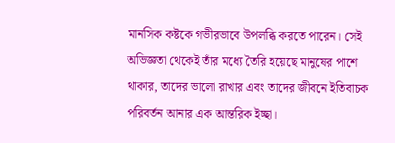মানসিক কষ্টকে গভীরভাবে উপলব্ধি করতে পারেন। সেই অভিজ্ঞতা থেকেই তাঁর মধ্যে তৈরি হয়েছে মানুষের পাশে থাকার, তাদের ভালো রাখার এবং তাদের জীবনে ইতিবাচক পরিবর্তন আনার এক আন্তরিক ইচ্ছা।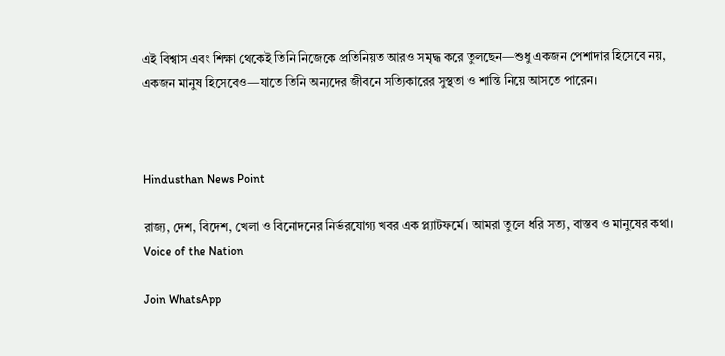এই বিশ্বাস এবং শিক্ষা থেকেই তিনি নিজেকে প্রতিনিয়ত আরও সমৃদ্ধ করে তুলছেন—শুধু একজন পেশাদার হিসেবে নয়, একজন মানুষ হিসেবেও—যাতে তিনি অন্যদের জীবনে সত্যিকারের সুস্থতা ও শান্তি নিয়ে আসতে পারেন।



Hindusthan News Point

রাজ্য, দেশ, বিদেশ, খেলা ও বিনোদনের নির্ভরযোগ্য খবর এক প্ল্যাটফর্মে। আমরা তুলে ধরি সত্য, বাস্তব ও মানুষের কথা। Voice of the Nation

Join WhatsApp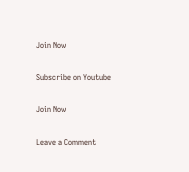Join Now

Subscribe on Youtube

Join Now

Leave a Comment